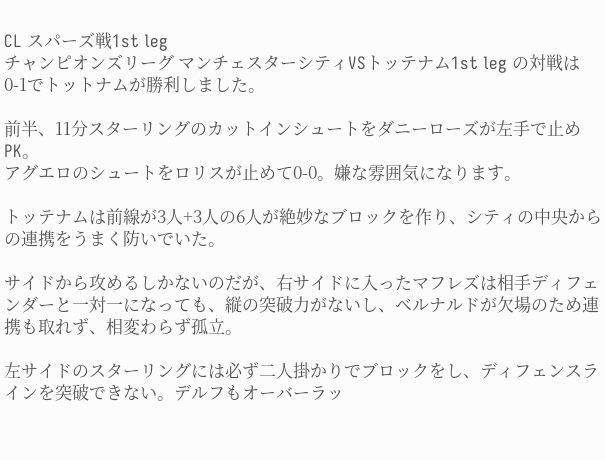CL スパーズ戦1st leg
チャンピオンズリーグ マンチェスターシティVSトッテナム1st leg の対戦は0-1でトットナムが勝利しました。

前半、11分スターリングのカットインシュートをダニーローズが左手で止めPK。
アグエロのシュートをロリスが止めて0-0。嫌な雰囲気になります。

トッテナムは前線が3人+3人の6人が絶妙なブロックを作り、シティの中央からの連携をうまく防いでいた。

サイドから攻めるしかないのだが、右サイドに入ったマフレズは相手ディフェンダーと一対一になっても、縦の突破力がないし、ベルナルドが欠場のため連携も取れず、相変わらず孤立。

左サイドのスターリングには必ず二人掛かりでブロックをし、ディフェンスラインを突破できない。デルフもオーバーラッ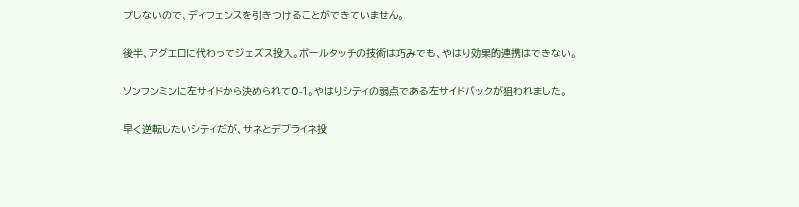プしないので、ディフェンスを引きつけることができていません。

後半、アグエロに代わってジェズス投入。ボールタッチの技術は巧みでも、やはり効果的連携はできない。

ソンフンミンに左サイドから決められて0-1。やはりシティの弱点である左サイドバックが狙われました。

早く逆転したいシティだが、サネとデブライネ投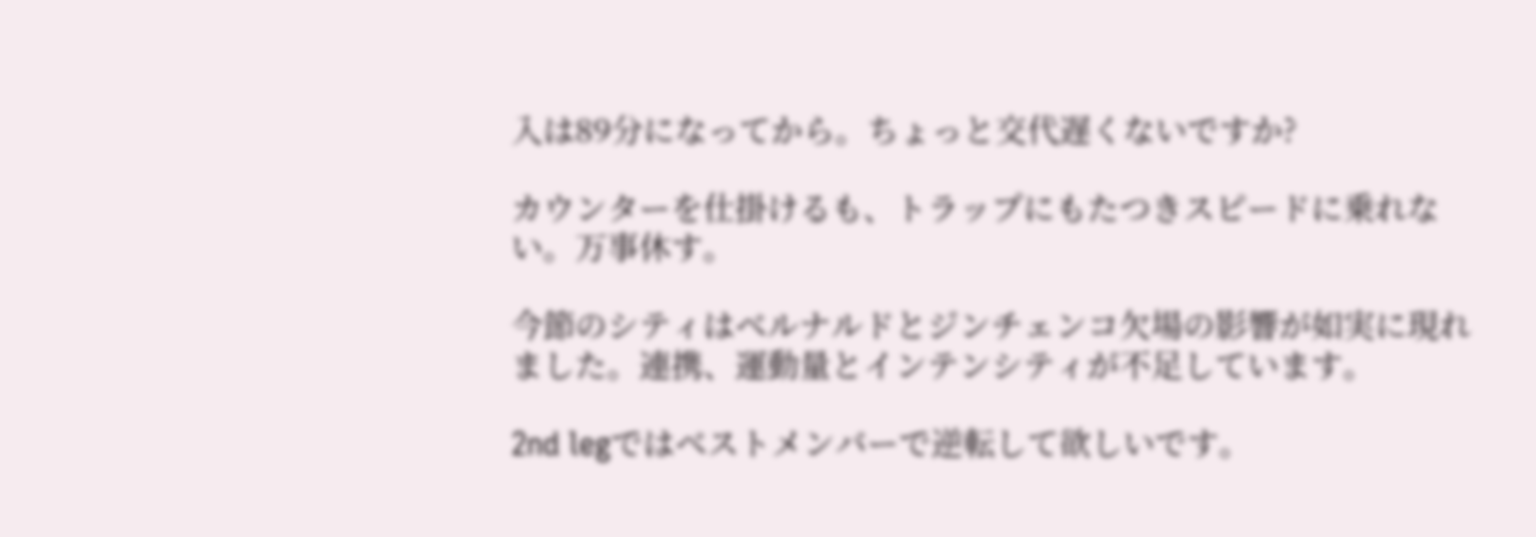入は89分になってから。ちょっと交代遅くないですか?

カウンターを仕掛けるも、トラップにもたつきスピードに乗れない。万事休す。

今節のシティはベルナルドとジンチェンコ欠場の影響が如実に現れました。連携、運動量とインテンシティが不足しています。

2nd legではベストメンバーで逆転して欲しいです。